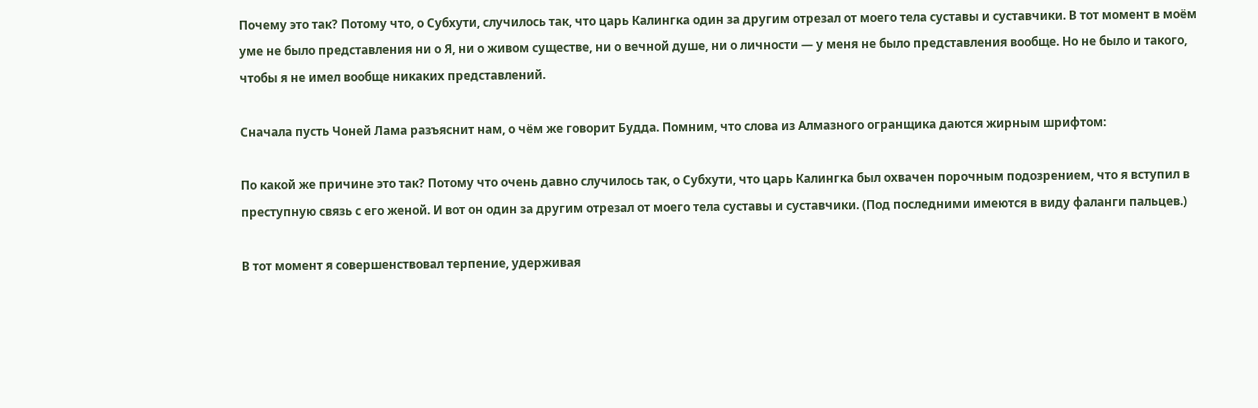Почему это так? Потому что, о Субхути, случилось так, что царь Калингка один за другим отрезал от моего тела суставы и суставчики. В тот момент в моём уме не было представления ни о Я, ни о живом существе, ни о вечной душе, ни о личности — у меня не было представления вообще. Но не было и такого, чтобы я не имел вообще никаких представлений.

Сначала пусть Чоней Лама разъяснит нам, о чём же говорит Будда. Помним, что слова из Алмазного огранщика даются жирным шрифтом:

По какой же причине это так? Потому что очень давно случилось так, о Субхути, что царь Калингка был охвачен порочным подозрением, что я вступил в преступную связь с его женой. И вот он один за другим отрезал от моего тела суставы и суставчики. (Под последними имеются в виду фаланги пальцев.)

В тот момент я совершенствовал терпение, удерживая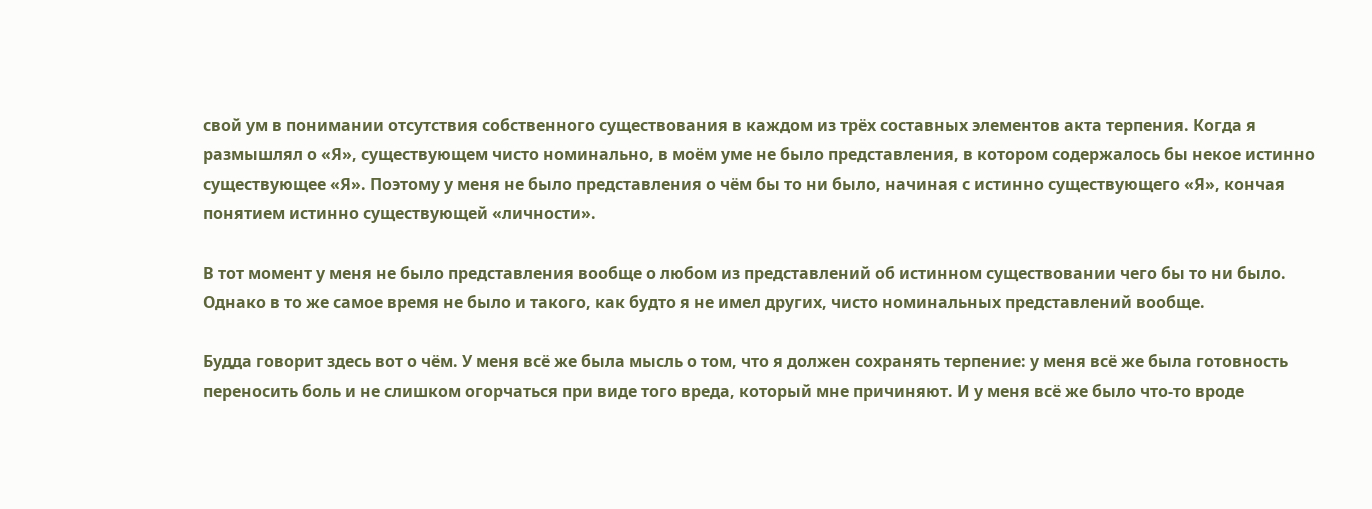свой ум в понимании отсутствия собственного существования в каждом из трёх составных элементов акта терпения. Когда я размышлял о «Я», существующем чисто номинально, в моём уме не было представления, в котором содержалось бы некое истинно существующее «Я». Поэтому у меня не было представления о чём бы то ни было, начиная с истинно существующего «Я», кончая понятием истинно существующей «личности».

В тот момент у меня не было представления вообще о любом из представлений об истинном существовании чего бы то ни было. Однако в то же самое время не было и такого, как будто я не имел других, чисто номинальных представлений вообще.

Будда говорит здесь вот о чём. У меня всё же была мысль о том, что я должен сохранять терпение: у меня всё же была готовность переносить боль и не слишком огорчаться при виде того вреда, который мне причиняют. И у меня всё же было что-то вроде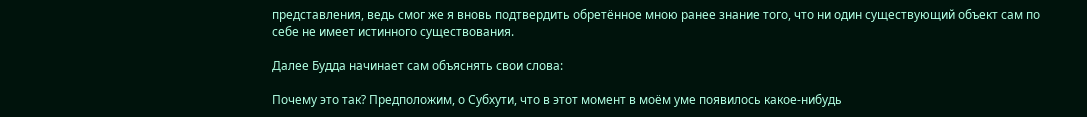представления, ведь смог же я вновь подтвердить обретённое мною ранее знание того, что ни один существующий объект сам по себе не имеет истинного существования.

Далее Будда начинает сам объяснять свои слова:

Почему это так? Предположим, о Субхути, что в этот момент в моём уме появилось какое-нибудь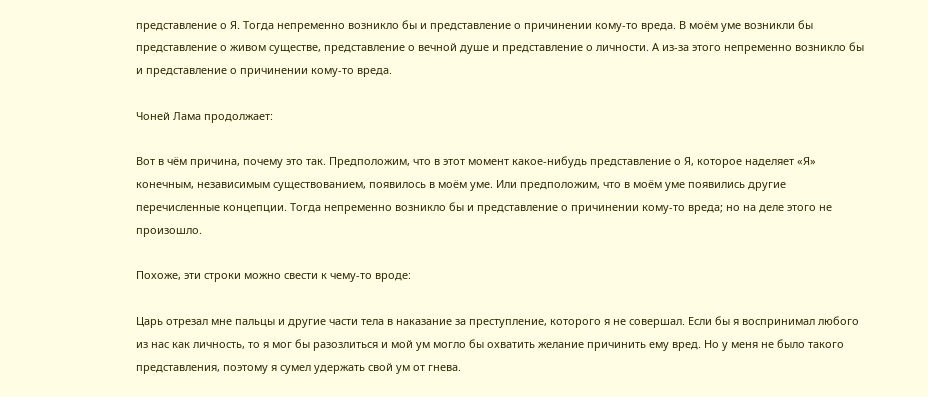представление о Я. Тогда непременно возникло бы и представление о причинении кому-то вреда. В моём уме возникли бы представление о живом существе, представление о вечной душе и представление о личности. А из-за этого непременно возникло бы и представление о причинении кому-то вреда.

Чоней Лама продолжает:

Вот в чём причина, почему это так. Предположим, что в этот момент какое-нибудь представление о Я, которое наделяет «Я» конечным, независимым существованием, появилось в моём уме. Или предположим, что в моём уме появились другие перечисленные концепции. Тогда непременно возникло бы и представление о причинении кому-то вреда; но на деле этого не произошло.

Похоже, эти строки можно свести к чему-то вроде:

Царь отрезал мне пальцы и другие части тела в наказание за преступление, которого я не совершал. Если бы я воспринимал любого из нас как личность, то я мог бы разозлиться и мой ум могло бы охватить желание причинить ему вред. Но у меня не было такого представления, поэтому я сумел удержать свой ум от гнева.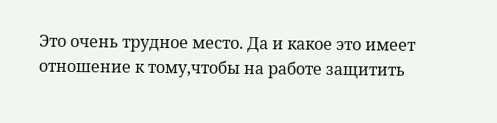Это очень трудное место. Да и какое это имеет отношение к тому,чтобы на работе защитить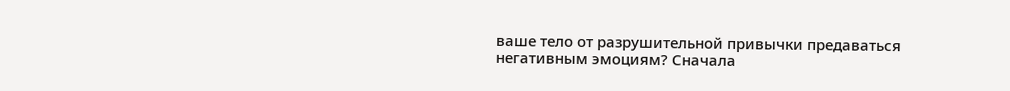ваше тело от разрушительной привычки предаваться негативным эмоциям? Сначала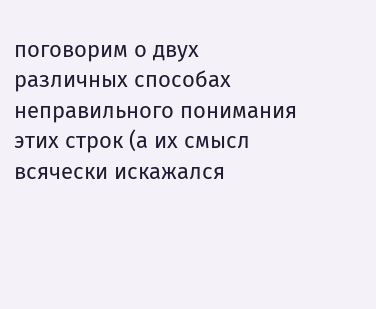поговорим о двух различных способах неправильного понимания этих строк (а их смысл всячески искажался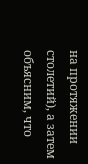на протяжении столетий), а затем объясним, что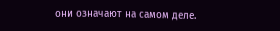они означают на самом деле.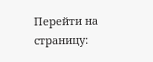Перейти на страницу: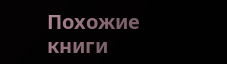Похожие книги